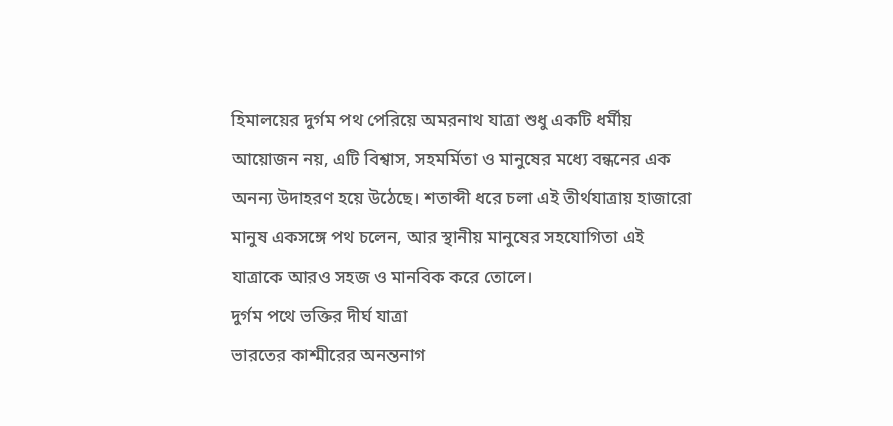হিমালয়ের দুর্গম পথ পেরিয়ে অমরনাথ যাত্রা শুধু একটি ধর্মীয় আয়োজন নয়, এটি বিশ্বাস, সহমর্মিতা ও মানুষের মধ্যে বন্ধনের এক অনন্য উদাহরণ হয়ে উঠেছে। শতাব্দী ধরে চলা এই তীর্থযাত্রায় হাজারো মানুষ একসঙ্গে পথ চলেন, আর স্থানীয় মানুষের সহযোগিতা এই যাত্রাকে আরও সহজ ও মানবিক করে তোলে।
দুর্গম পথে ভক্তির দীর্ঘ যাত্রা
ভারতের কাশ্মীরের অনন্তনাগ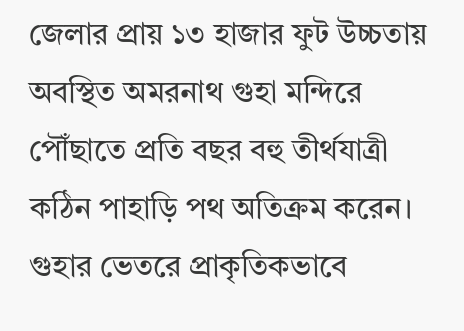জেলার প্রায় ১৩ হাজার ফুট উচ্চতায় অবস্থিত অমরনাথ গুহা মন্দিরে পৌঁছাতে প্রতি বছর বহু তীর্থযাত্রী কঠিন পাহাড়ি পথ অতিক্রম করেন। গুহার ভেতরে প্রাকৃতিকভাবে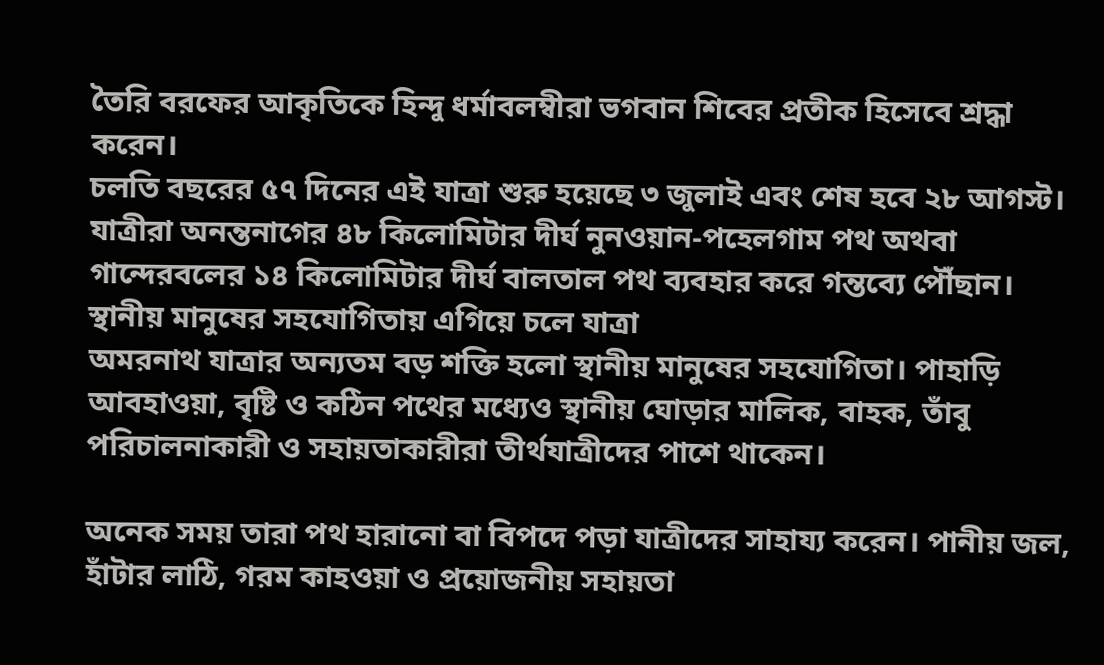তৈরি বরফের আকৃতিকে হিন্দু ধর্মাবলম্বীরা ভগবান শিবের প্রতীক হিসেবে শ্রদ্ধা করেন।
চলতি বছরের ৫৭ দিনের এই যাত্রা শুরু হয়েছে ৩ জুলাই এবং শেষ হবে ২৮ আগস্ট। যাত্রীরা অনন্তনাগের ৪৮ কিলোমিটার দীর্ঘ নুনওয়ান-পহেলগাম পথ অথবা গান্দেরবলের ১৪ কিলোমিটার দীর্ঘ বালতাল পথ ব্যবহার করে গন্তব্যে পৌঁছান।
স্থানীয় মানুষের সহযোগিতায় এগিয়ে চলে যাত্রা
অমরনাথ যাত্রার অন্যতম বড় শক্তি হলো স্থানীয় মানুষের সহযোগিতা। পাহাড়ি আবহাওয়া, বৃষ্টি ও কঠিন পথের মধ্যেও স্থানীয় ঘোড়ার মালিক, বাহক, তাঁবু পরিচালনাকারী ও সহায়তাকারীরা তীর্থযাত্রীদের পাশে থাকেন।

অনেক সময় তারা পথ হারানো বা বিপদে পড়া যাত্রীদের সাহায্য করেন। পানীয় জল, হাঁটার লাঠি, গরম কাহওয়া ও প্রয়োজনীয় সহায়তা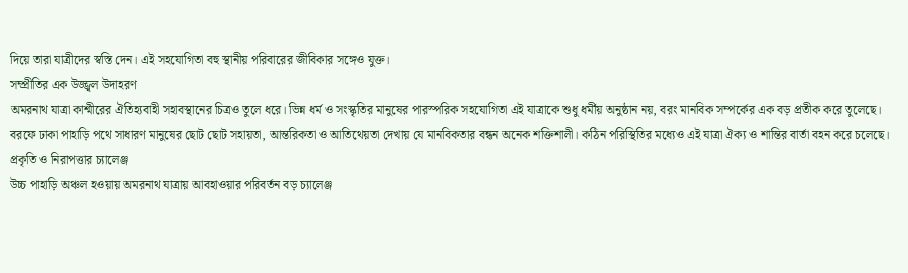দিয়ে তারা যাত্রীদের স্বস্তি দেন। এই সহযোগিতা বহু স্থানীয় পরিবারের জীবিকার সঙ্গেও যুক্ত।
সম্প্রীতির এক উজ্জ্বল উদাহরণ
অমরনাথ যাত্রা কাশ্মীরের ঐতিহ্যবাহী সহাবস্থানের চিত্রও তুলে ধরে। ভিন্ন ধর্ম ও সংস্কৃতির মানুষের পারস্পরিক সহযোগিতা এই যাত্রাকে শুধু ধর্মীয় অনুষ্ঠান নয়, বরং মানবিক সম্পর্কের এক বড় প্রতীক করে তুলেছে।
বরফে ঢাকা পাহাড়ি পথে সাধারণ মানুষের ছোট ছোট সহায়তা, আন্তরিকতা ও আতিথেয়তা দেখায় যে মানবিকতার বন্ধন অনেক শক্তিশালী। কঠিন পরিস্থিতির মধ্যেও এই যাত্রা ঐক্য ও শান্তির বার্তা বহন করে চলেছে।
প্রকৃতি ও নিরাপত্তার চ্যালেঞ্জ
উচ্চ পাহাড়ি অঞ্চল হওয়ায় অমরনাথ যাত্রায় আবহাওয়ার পরিবর্তন বড় চ্যালেঞ্জ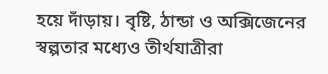হয়ে দাঁড়ায়। বৃষ্টি, ঠান্ডা ও অক্সিজেনের স্বল্পতার মধ্যেও তীর্থযাত্রীরা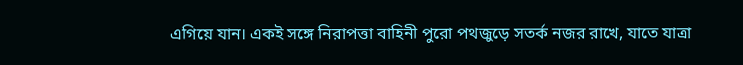এগিয়ে যান। একই সঙ্গে নিরাপত্তা বাহিনী পুরো পথজুড়ে সতর্ক নজর রাখে, যাতে যাত্রা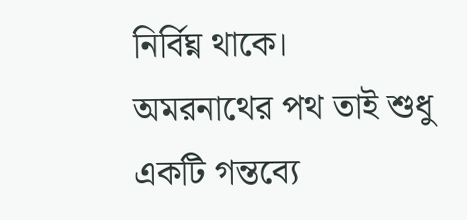নির্বিঘ্ন থাকে।
অমরনাথের পথ তাই শুধু একটি গন্তব্যে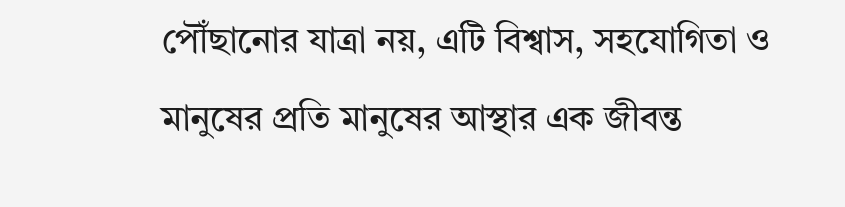পৌঁছানোর যাত্রা নয়, এটি বিশ্বাস, সহযোগিতা ও মানুষের প্রতি মানুষের আস্থার এক জীবন্ত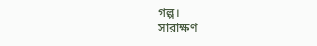গল্প।
সারাক্ষণ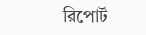রিপোর্ট